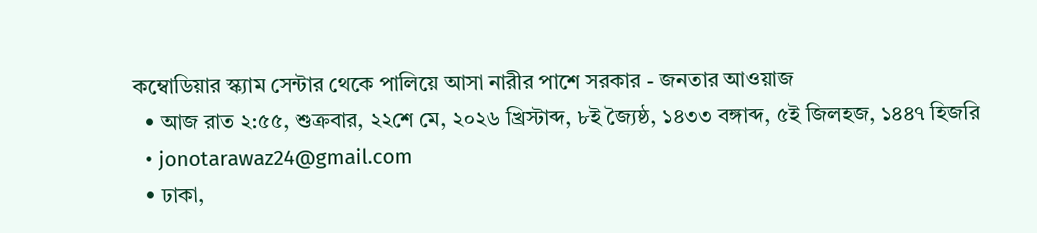কম্বোডিয়ার স্ক্যাম সেন্টার থেকে পালিয়ে আসা নারীর পাশে সরকার - জনতার আওয়াজ
  • আজ রাত ২:৫৫, শুক্রবার, ২২শে মে, ২০২৬ খ্রিস্টাব্দ, ৮ই জ্যৈষ্ঠ, ১৪৩৩ বঙ্গাব্দ, ৫ই জিলহজ, ১৪৪৭ হিজরি
  • jonotarawaz24@gmail.com
  • ঢাকা,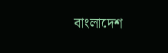বাংলাদেশ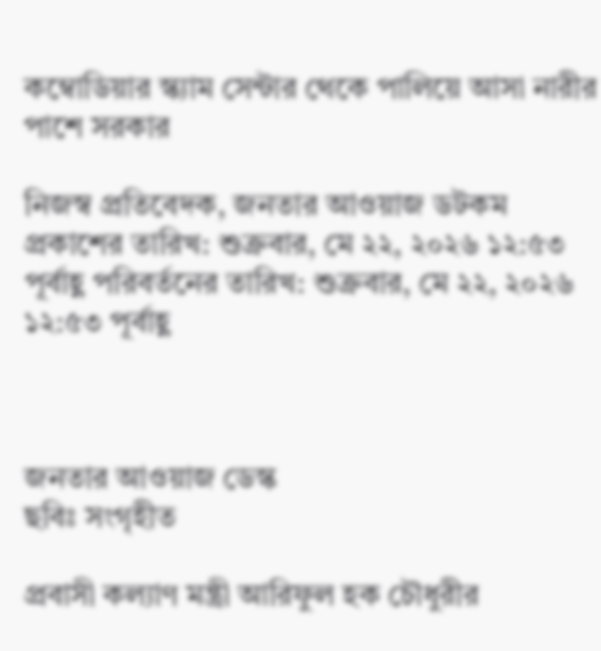কম্বোডিয়ার স্ক্যাম সেন্টার থেকে পালিয়ে আসা নারীর পাশে সরকার

নিজস্ব প্রতিবেদক, জনতার আওয়াজ ডটকম
প্রকাশের তারিখ: শুক্রবার, মে ২২, ২০২৬ ১২:৫৩ পূর্বাহ্ণ পরিবর্তনের তারিখ: শুক্রবার, মে ২২, ২০২৬ ১২:৫৩ পূর্বাহ্ণ



জনতার আওয়াজ ডেস্ক
ছবিঃ সংগৃহীত

প্রবাসী কল্যাণ মন্ত্রী আরিফুল হক চৌধুরীর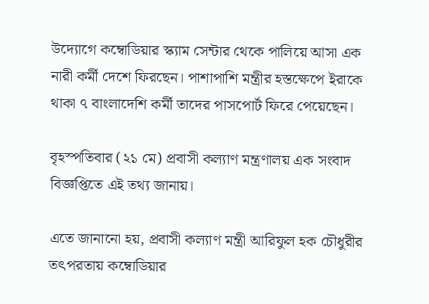উদ্যোগে কম্বোডিয়ার স্ক্যাম সেন্টার থেকে পালিয়ে আসা এক নারী কর্মী দেশে ফিরছেন। পাশাপাশি মন্ত্রীর হস্তক্ষেপে ইরাকে থাকা ৭ বাংলাদেশি কর্মী তাদের পাসপোর্ট ফিরে পেয়েছেন।

বৃহস্পতিবার (২১ মে) প্রবাসী কল্যাণ মন্ত্রণালয় এক সংবাদ বিজ্ঞপ্তিতে এই তথ্য জানায়।

এতে জানানো হয়, প্রবাসী কল্যাণ মন্ত্রী আরিফুল হক চৌধুরীর তৎপরতায় কম্বোডিয়ার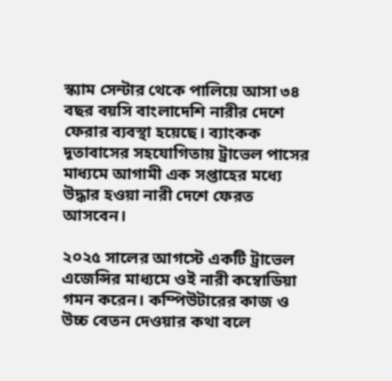স্ক্যাম সেন্টার থেকে পালিয়ে আসা ৩৪ বছর বয়সি বাংলাদেশি নারীর দেশে ফেরার ব্যবস্থা হয়েছে। ব্যাংকক দূতাবাসের সহযোগিতায় ট্রাভেল পাসের মাধ্যমে আগামী এক সপ্তাহের মধ্যে উদ্ধার হওয়া নারী দেশে ফেরত আসবেন।

২০২৫ সালের আগস্টে একটি ট্রাভেল এজেন্সির মাধ্যমে ওই নারী কম্বোডিয়া গমন করেন। কম্পিউটারের কাজ ও উচ্চ বেতন দেওয়ার কথা বলে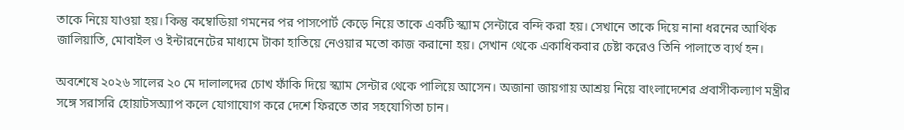তাকে নিয়ে যাওয়া হয়। কিন্তু কম্বোডিয়া গমনের পর পাসপোর্ট কেড়ে নিয়ে তাকে একটি স্ক্যাম সেন্টারে বন্দি করা হয়। সেখানে তাকে দিয়ে নানা ধরনের আর্থিক জালিয়াতি, মোবাইল ও ইন্টারনেটের মাধ্যমে টাকা হাতিয়ে নেওয়ার মতো কাজ করানো হয়। সেখান থেকে একাধিকবার চেষ্টা করেও তিনি পালাতে ব্যর্থ হন।

অবশেষে ২০২৬ সালের ২০ মে দালালদের চোখ ফাঁকি দিয়ে স্ক্যাম সেন্টার থেকে পালিয়ে আসেন। অজানা জায়গায় আশ্রয় নিয়ে বাংলাদেশের প্রবাসীকল্যাণ মন্ত্রীর সঙ্গে সরাসরি হোয়াটসঅ্যাপ কলে যোগাযোগ করে দেশে ফিরতে তার সহযোগিতা চান।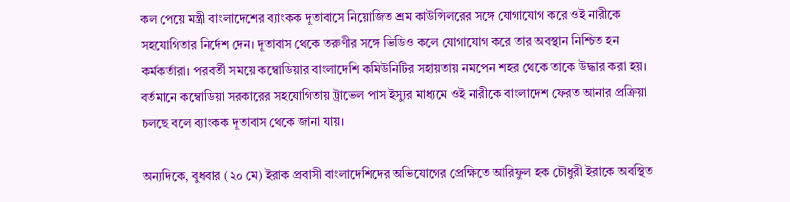কল পেয়ে মন্ত্রী বাংলাদেশের ব্যাংকক দূতাবাসে নিয়োজিত শ্রম কাউন্সিলরের সঙ্গে যোগাযোগ করে ওই নারীকে সহযোগিতার নির্দেশ দেন। দূতাবাস থেকে তরুণীর সঙ্গে ভিডিও কলে যোগাযোগ করে তার অবস্থান নিশ্চিত হন কর্মকর্তারা। পরবর্তী সময়ে কম্বোডিয়ার বাংলাদেশি কমিউনিটির সহায়তায় নমপেন শহর থেকে তাকে উদ্ধার করা হয়। বর্তমানে কম্বোডিয়া সরকারের সহযোগিতায় ট্রাভেল পাস ইস্যুর মাধ্যমে ওই নারীকে বাংলাদেশ ফেরত আনার প্রক্রিয়া চলছে বলে ব্যাংকক দূতাবাস থেকে জানা যায়।

অন্যদিকে, বুধবার (২০ মে) ইরাক প্রবাসী বাংলাদেশিদের অভিযোগের প্রেক্ষিতে আরিফুল হক চৌধুরী ইরাকে অবস্থিত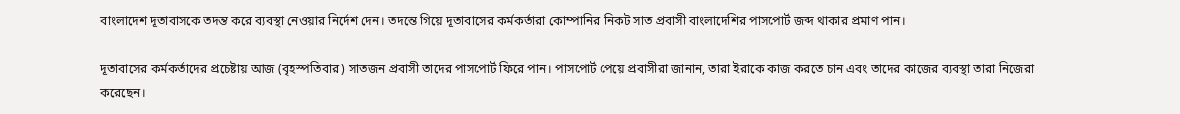বাংলাদেশ দূতাবাসকে তদন্ত করে ব্যবস্থা নেওয়ার নির্দেশ দেন। তদন্তে গিয়ে দূতাবাসের কর্মকর্তারা কোম্পানির নিকট সাত প্রবাসী বাংলাদেশির পাসপোর্ট জব্দ থাকার প্রমাণ পান।

দূতাবাসের কর্মকর্তাদের প্রচেষ্টায় আজ (বৃহস্পতিবার) সাতজন প্রবাসী তাদের পাসপোর্ট ফিরে পান। পাসপোর্ট পেয়ে প্রবাসীরা জানান, তারা ইরাকে কাজ করতে চান এবং তাদের কাজের ব্যবস্থা তারা নিজেরা করেছেন।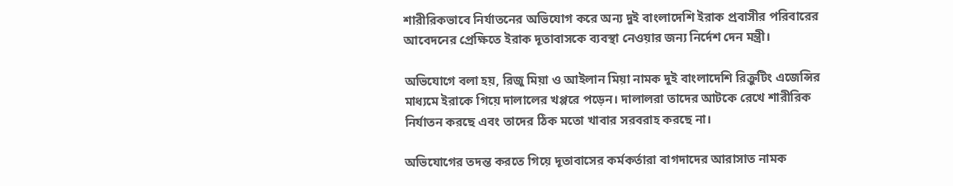শারীরিকভাবে নির্যাতনের অভিযোগ করে অন্য দুই বাংলাদেশি ইরাক প্রবাসীর পরিবারের আবেদনের প্রেক্ষিতে ইরাক দূতাবাসকে ব্যবস্থা নেওয়ার জন্য নির্দেশ দেন মন্ত্রী।

অভিযোগে বলা হয়, রিজু মিয়া ও আইলান মিয়া নামক দুই বাংলাদেশি রিক্রুটিং এজেন্সির মাধ্যমে ইরাকে গিয়ে দালালের খপ্পরে পড়েন। দালালরা তাদের আটকে রেখে শারীরিক নির্যাতন করছে এবং তাদের ঠিক মতো খাবার সরবরাহ করছে না।

অভিযোগের তদন্ত করতে গিয়ে দূতাবাসের কর্মকর্তারা বাগদাদের আরাসাত নামক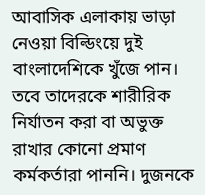আবাসিক এলাকায় ভাড়া নেওয়া বিল্ডিংয়ে দুই বাংলাদেশিকে খুঁজে পান। তবে তাদেরকে শারীরিক নির্যাতন করা বা অভুক্ত রাখার কোনো প্রমাণ কর্মকর্তারা পাননি। দুজনকে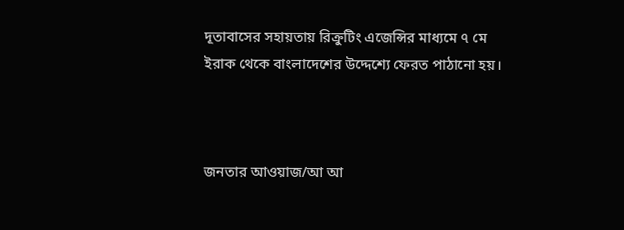দূতাবাসের সহায়তায় রিক্রুটিং এজেন্সির মাধ্যমে ৭ মে ইরাক থেকে বাংলাদেশের উদ্দেশ্যে ফেরত পাঠানো হয়।



জনতার আওয়াজ/আ আ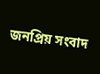জনপ্রিয় সংবাদ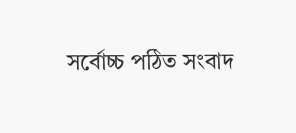সর্বোচ্চ পঠিত সংবাদ